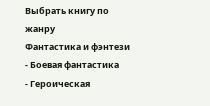Выбрать книгу по жанру
Фантастика и фэнтези
- Боевая фантастика
- Героическая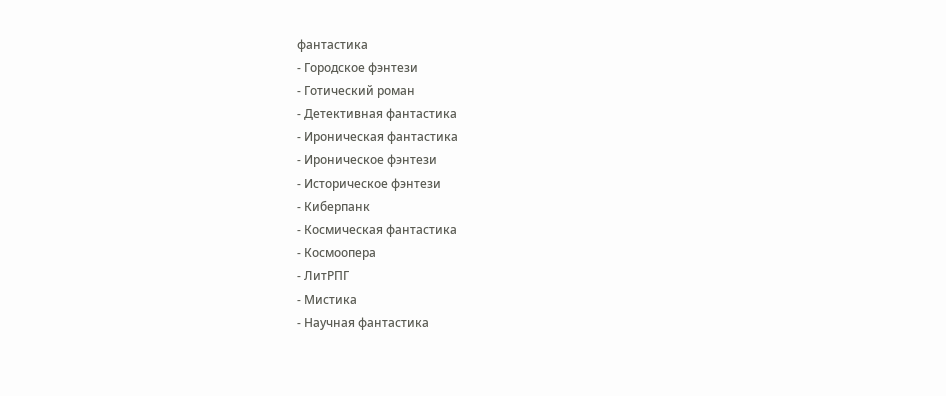фантастика
- Городское фэнтези
- Готический роман
- Детективная фантастика
- Ироническая фантастика
- Ироническое фэнтези
- Историческое фэнтези
- Киберпанк
- Космическая фантастика
- Космоопера
- ЛитРПГ
- Мистика
- Научная фантастика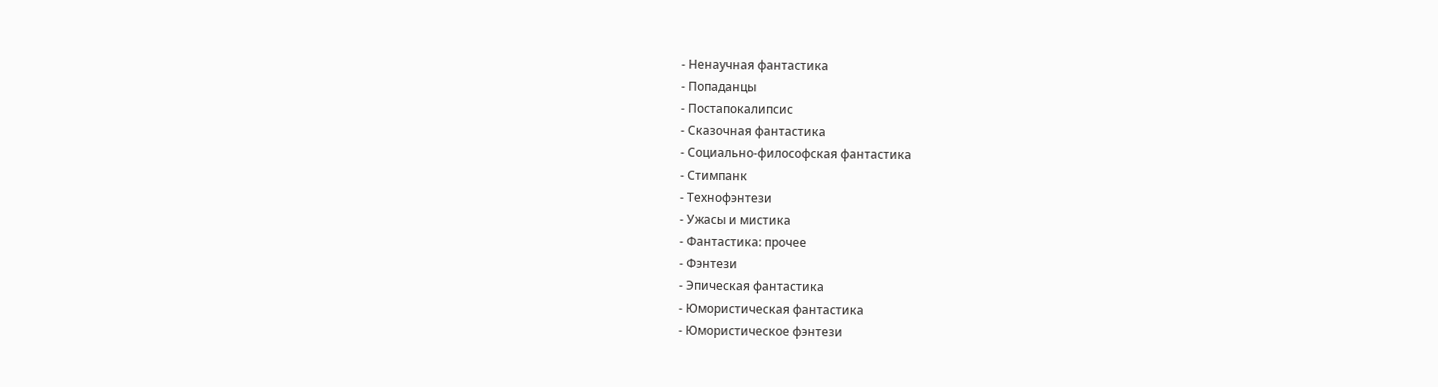- Ненаучная фантастика
- Попаданцы
- Постапокалипсис
- Сказочная фантастика
- Социально-философская фантастика
- Стимпанк
- Технофэнтези
- Ужасы и мистика
- Фантастика: прочее
- Фэнтези
- Эпическая фантастика
- Юмористическая фантастика
- Юмористическое фэнтези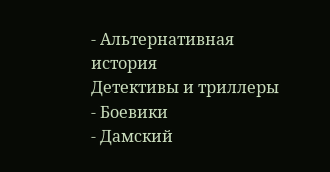- Альтернативная история
Детективы и триллеры
- Боевики
- Дамский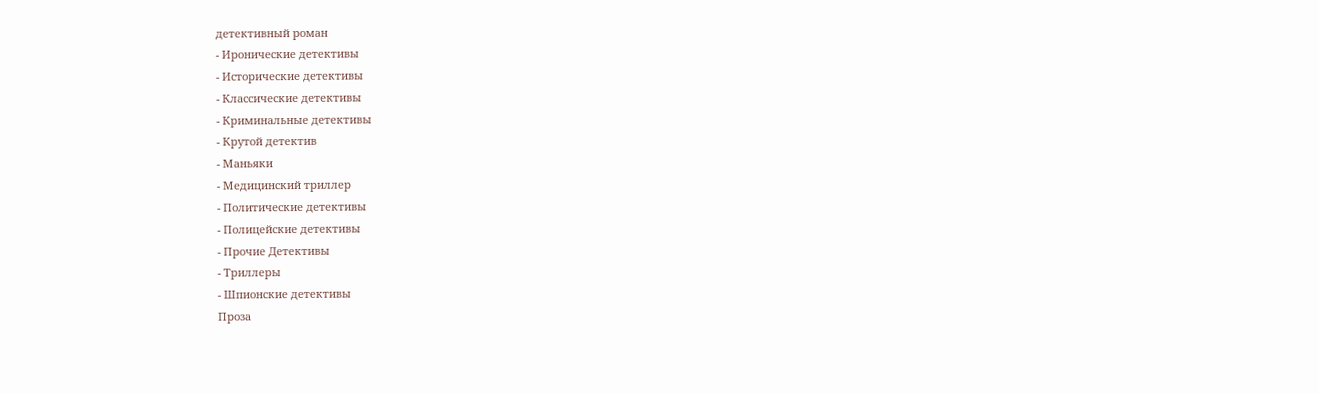детективный роман
- Иронические детективы
- Исторические детективы
- Классические детективы
- Криминальные детективы
- Крутой детектив
- Маньяки
- Медицинский триллер
- Политические детективы
- Полицейские детективы
- Прочие Детективы
- Триллеры
- Шпионские детективы
Проза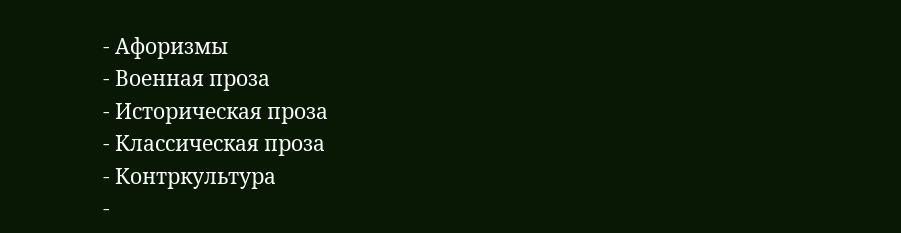- Афоризмы
- Военная проза
- Историческая проза
- Классическая проза
- Контркультура
-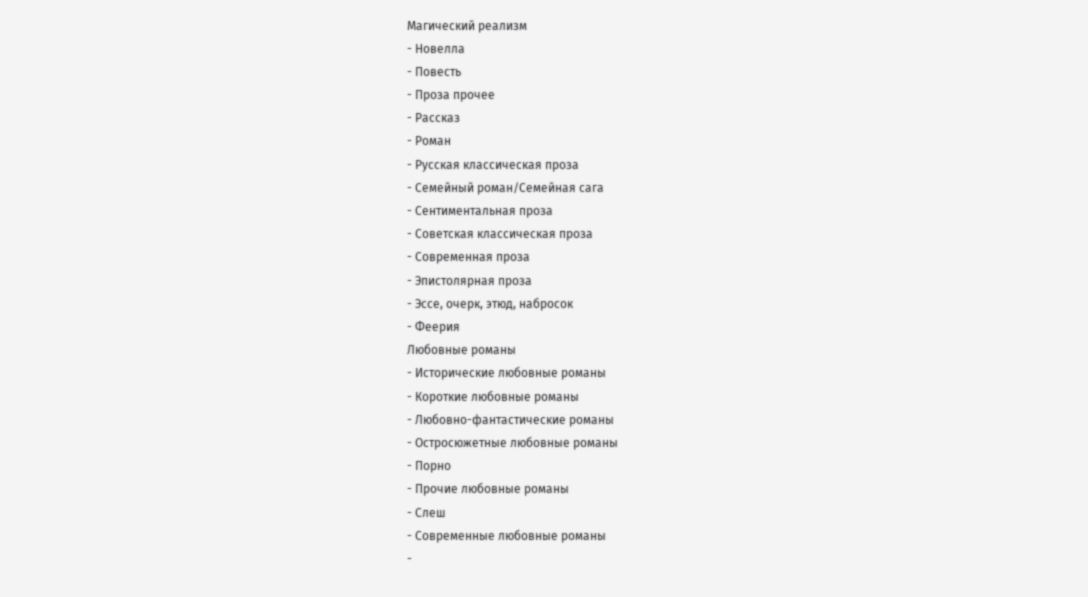Магический реализм
- Новелла
- Повесть
- Проза прочее
- Рассказ
- Роман
- Русская классическая проза
- Семейный роман/Семейная сага
- Сентиментальная проза
- Советская классическая проза
- Современная проза
- Эпистолярная проза
- Эссе, очерк, этюд, набросок
- Феерия
Любовные романы
- Исторические любовные романы
- Короткие любовные романы
- Любовно-фантастические романы
- Остросюжетные любовные романы
- Порно
- Прочие любовные романы
- Слеш
- Современные любовные романы
-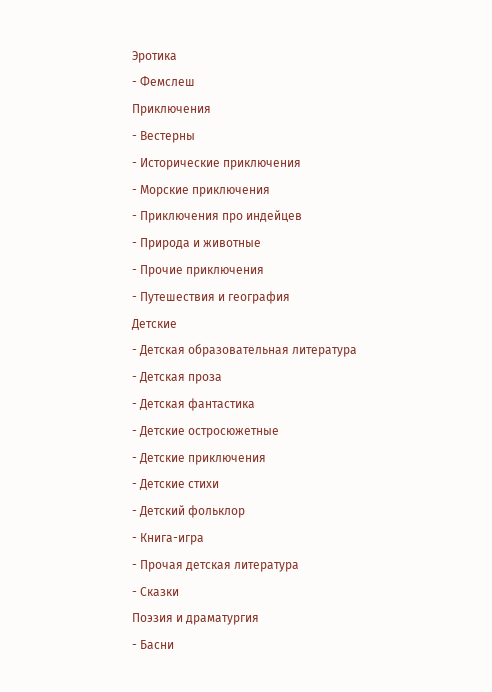Эротика
- Фемслеш
Приключения
- Вестерны
- Исторические приключения
- Морские приключения
- Приключения про индейцев
- Природа и животные
- Прочие приключения
- Путешествия и география
Детские
- Детская образовательная литература
- Детская проза
- Детская фантастика
- Детские остросюжетные
- Детские приключения
- Детские стихи
- Детский фольклор
- Книга-игра
- Прочая детская литература
- Сказки
Поэзия и драматургия
- Басни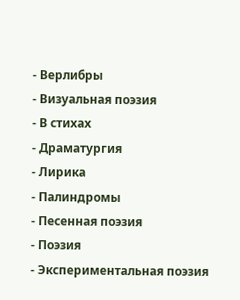- Верлибры
- Визуальная поэзия
- В стихах
- Драматургия
- Лирика
- Палиндромы
- Песенная поэзия
- Поэзия
- Экспериментальная поэзия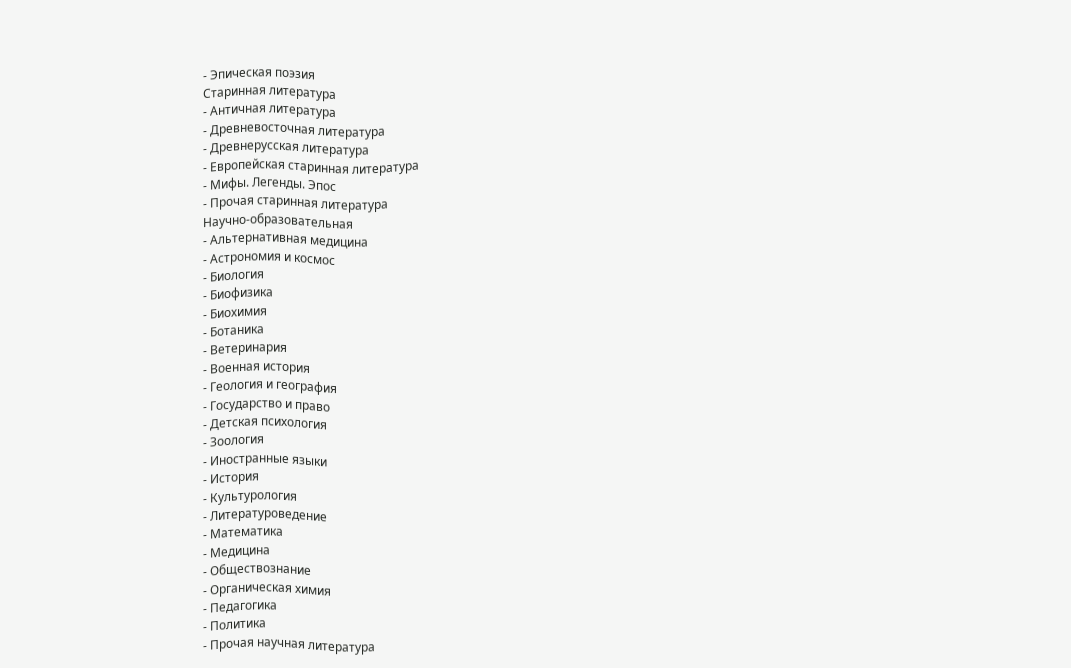- Эпическая поэзия
Старинная литература
- Античная литература
- Древневосточная литература
- Древнерусская литература
- Европейская старинная литература
- Мифы. Легенды. Эпос
- Прочая старинная литература
Научно-образовательная
- Альтернативная медицина
- Астрономия и космос
- Биология
- Биофизика
- Биохимия
- Ботаника
- Ветеринария
- Военная история
- Геология и география
- Государство и право
- Детская психология
- Зоология
- Иностранные языки
- История
- Культурология
- Литературоведение
- Математика
- Медицина
- Обществознание
- Органическая химия
- Педагогика
- Политика
- Прочая научная литература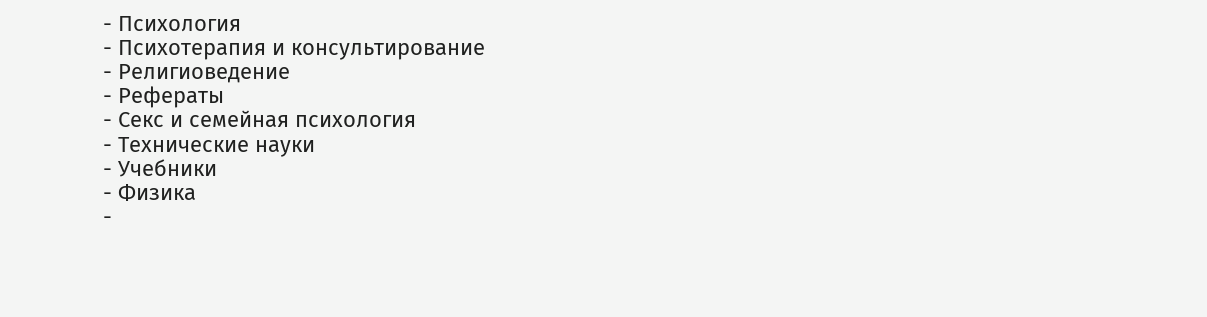- Психология
- Психотерапия и консультирование
- Религиоведение
- Рефераты
- Секс и семейная психология
- Технические науки
- Учебники
- Физика
-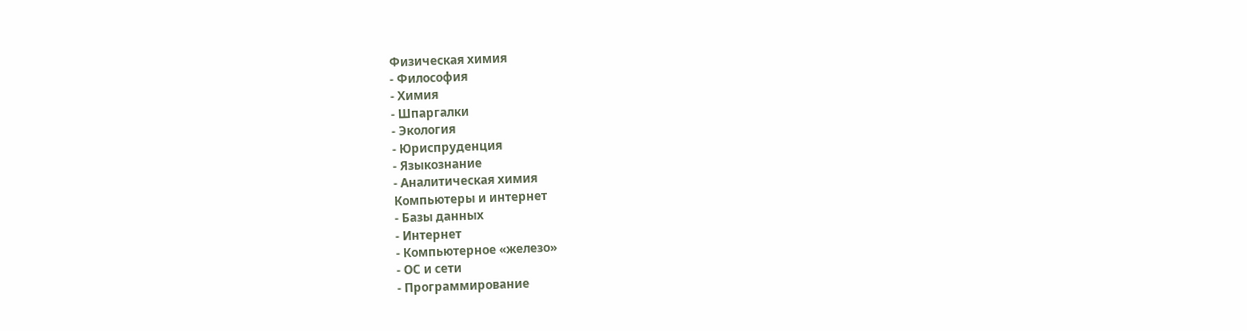Физическая химия
- Философия
- Химия
- Шпаргалки
- Экология
- Юриспруденция
- Языкознание
- Аналитическая химия
Компьютеры и интернет
- Базы данных
- Интернет
- Компьютерное «железо»
- ОС и сети
- Программирование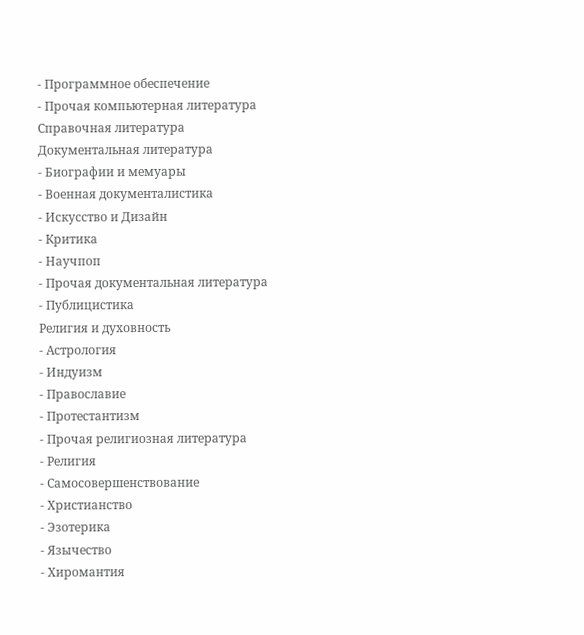- Программное обеспечение
- Прочая компьютерная литература
Справочная литература
Документальная литература
- Биографии и мемуары
- Военная документалистика
- Искусство и Дизайн
- Критика
- Научпоп
- Прочая документальная литература
- Публицистика
Религия и духовность
- Астрология
- Индуизм
- Православие
- Протестантизм
- Прочая религиозная литература
- Религия
- Самосовершенствование
- Христианство
- Эзотерика
- Язычество
- Хиромантия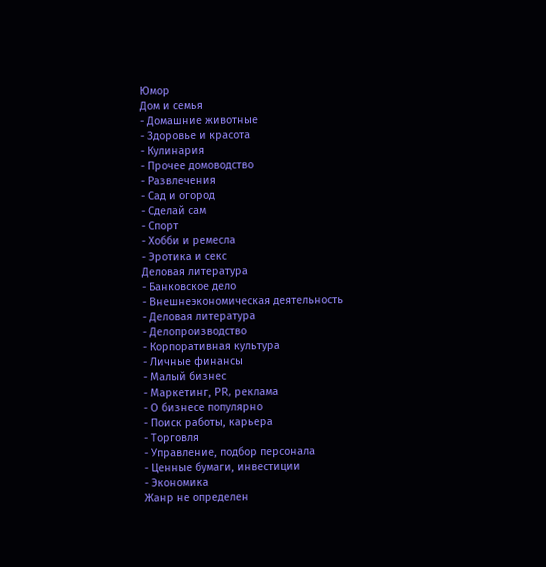Юмор
Дом и семья
- Домашние животные
- Здоровье и красота
- Кулинария
- Прочее домоводство
- Развлечения
- Сад и огород
- Сделай сам
- Спорт
- Хобби и ремесла
- Эротика и секс
Деловая литература
- Банковское дело
- Внешнеэкономическая деятельность
- Деловая литература
- Делопроизводство
- Корпоративная культура
- Личные финансы
- Малый бизнес
- Маркетинг, PR, реклама
- О бизнесе популярно
- Поиск работы, карьера
- Торговля
- Управление, подбор персонала
- Ценные бумаги, инвестиции
- Экономика
Жанр не определен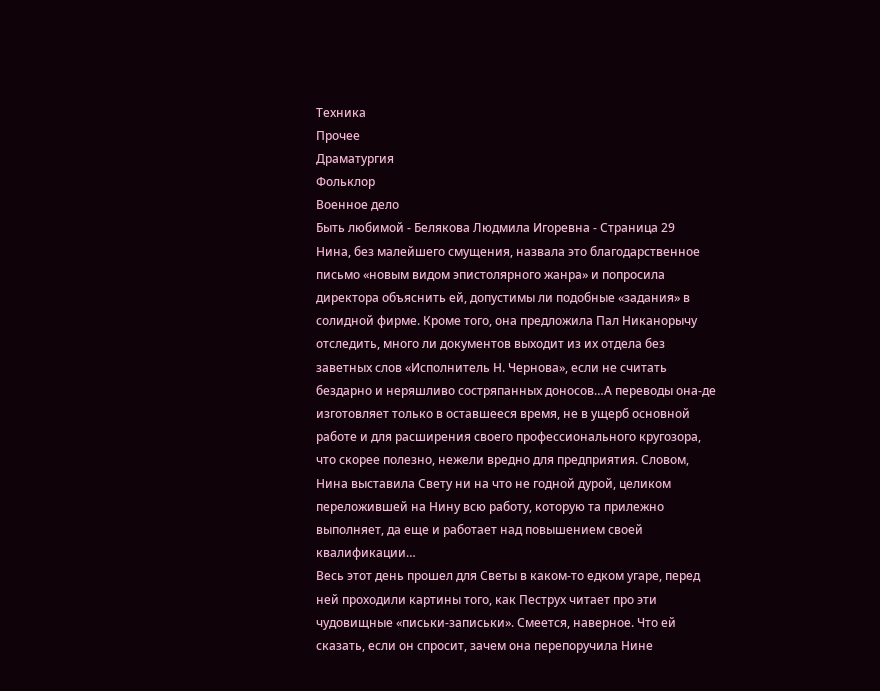Техника
Прочее
Драматургия
Фольклор
Военное дело
Быть любимой - Белякова Людмила Игоревна - Страница 29
Нина, без малейшего смущения, назвала это благодарственное письмо «новым видом эпистолярного жанра» и попросила директора объяснить ей, допустимы ли подобные «задания» в солидной фирме. Кроме того, она предложила Пал Никанорычу отследить, много ли документов выходит из их отдела без заветных слов «Исполнитель Н. Чернова», если не считать бездарно и неряшливо состряпанных доносов…А переводы она-де изготовляет только в оставшееся время, не в ущерб основной работе и для расширения своего профессионального кругозора, что скорее полезно, нежели вредно для предприятия. Словом, Нина выставила Свету ни на что не годной дурой, целиком переложившей на Нину всю работу, которую та прилежно выполняет, да еще и работает над повышением своей квалификации…
Весь этот день прошел для Светы в каком-то едком угаре, перед ней проходили картины того, как Пеструх читает про эти чудовищные «письки-записьки». Смеется, наверное. Что ей сказать, если он спросит, зачем она перепоручила Нине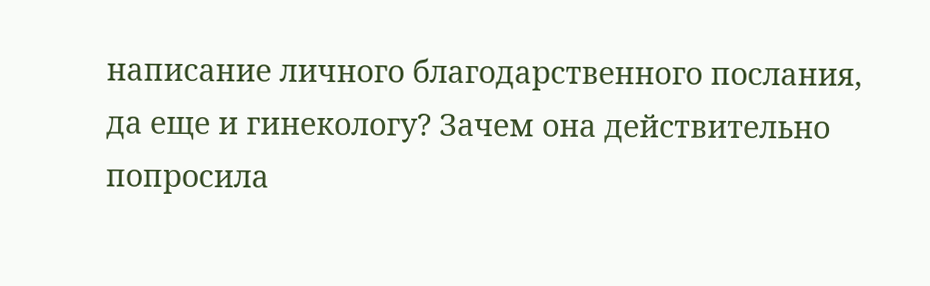написание личного благодарственного послания, да еще и гинекологу? Зачем она действительно попросила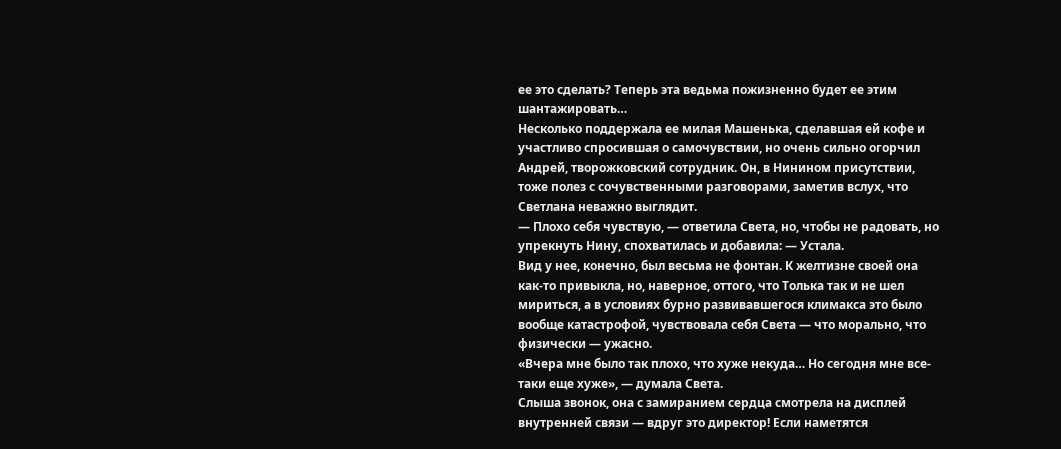ее это сделать? Теперь эта ведьма пожизненно будет ее этим шантажировать…
Несколько поддержала ее милая Машенька, сделавшая ей кофе и участливо спросившая о самочувствии, но очень сильно огорчил Андрей, творожковский сотрудник. Он, в Нинином присутствии, тоже полез с сочувственными разговорами, заметив вслух, что Светлана неважно выглядит.
— Плохо себя чувствую, — ответила Света, но, чтобы не радовать, но упрекнуть Нину, спохватилась и добавила: — Устала.
Вид у нее, конечно, был весьма не фонтан. К желтизне своей она как-то привыкла, но, наверное, оттого, что Толька так и не шел мириться, а в условиях бурно развивавшегося климакса это было вообще катастрофой, чувствовала себя Света — что морально, что физически — ужасно.
«Вчера мне было так плохо, что хуже некуда… Но сегодня мне все-таки еще хуже», — думала Света.
Слыша звонок, она с замиранием сердца смотрела на дисплей внутренней связи — вдруг это директор! Если наметятся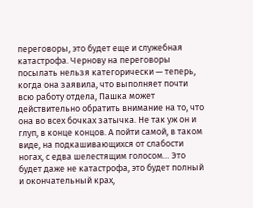переговоры, это будет еще и служебная катастрофа. Чернову на переговоры посылать нельзя категорически — теперь, когда она заявила, что выполняет почти всю работу отдела, Пашка может действительно обратить внимание на то, что она во всех бочках затычка. Не так уж он и глуп, в конце концов. А пойти самой, в таком виде, на подкашивающихся от слабости ногах, с едва шелестящим голосом… Это будет даже не катастрофа, это будет полный и окончательный крах,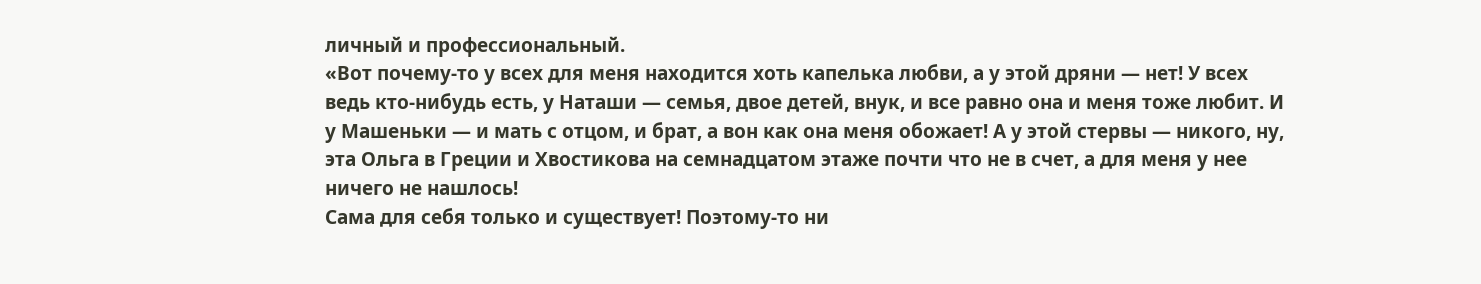личный и профессиональный.
«Вот почему-то у всех для меня находится хоть капелька любви, а у этой дряни — нет! У всех ведь кто-нибудь есть, у Наташи — семья, двое детей, внук, и все равно она и меня тоже любит. И у Машеньки — и мать с отцом, и брат, а вон как она меня обожает! А у этой стервы — никого, ну, эта Ольга в Греции и Хвостикова на семнадцатом этаже почти что не в счет, а для меня у нее ничего не нашлось!
Сама для себя только и существует! Поэтому-то ни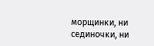морщинки, ни сединочки, ни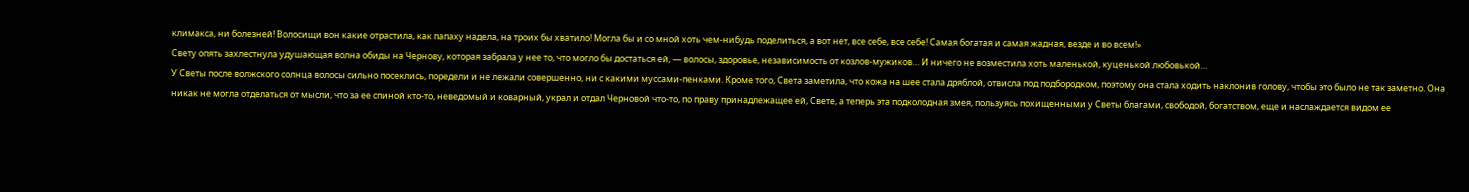климакса, ни болезней! Волосищи вон какие отрастила, как папаху надела, на троих бы хватило! Могла бы и со мной хоть чем-нибудь поделиться, а вот нет, все себе, все себе! Самая богатая и самая жадная, везде и во всем!»
Свету опять захлестнула удушающая волна обиды на Чернову, которая забрала у нее то, что могло бы достаться ей, — волосы, здоровье, независимость от козлов-мужиков… И ничего не возместила хоть маленькой, куценькой любовькой…
У Светы после волжского солнца волосы сильно посеклись, поредели и не лежали совершенно, ни с какими муссами-пенками. Кроме того, Света заметила, что кожа на шее стала дряблой, отвисла под подбородком, поэтому она стала ходить наклонив голову, чтобы это было не так заметно. Она никак не могла отделаться от мысли, что за ее спиной кто-то, неведомый и коварный, украл и отдал Черновой что-то, по праву принадлежащее ей, Свете, а теперь эта подколодная змея, пользуясь похищенными у Светы благами, свободой, богатством, еще и наслаждается видом ее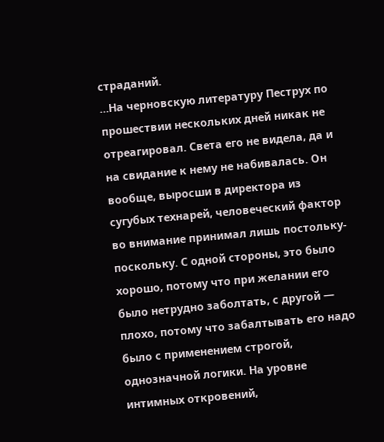страданий.
…На черновскую литературу Пеструх по прошествии нескольких дней никак не отреагировал. Света его не видела, да и на свидание к нему не набивалась. Он вообще, выросши в директора из сугубых технарей, человеческий фактор во внимание принимал лишь постольку-поскольку. С одной стороны, это было хорошо, потому что при желании его было нетрудно заболтать, с другой — плохо, потому что забалтывать его надо было с применением строгой, однозначной логики. На уровне интимных откровений,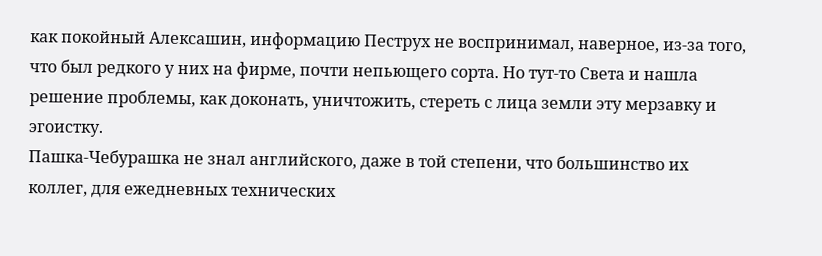как покойный Алексашин, информацию Пеструх не воспринимал, наверное, из-за того, что был редкого у них на фирме, почти непьющего сорта. Но тут-то Света и нашла решение проблемы, как доконать, уничтожить, стереть с лица земли эту мерзавку и эгоистку.
Пашка-Чебурашка не знал английского, даже в той степени, что большинство их коллег, для ежедневных технических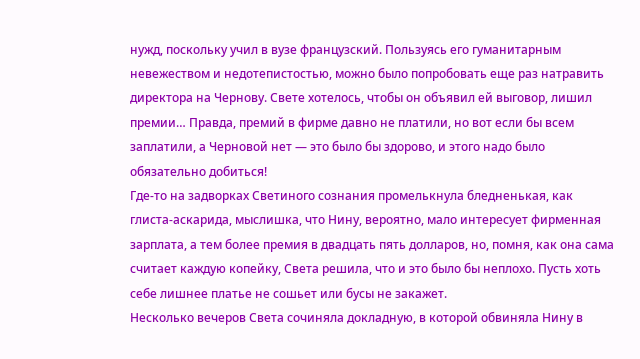нужд, поскольку учил в вузе французский. Пользуясь его гуманитарным невежеством и недотепистостью, можно было попробовать еще раз натравить директора на Чернову. Свете хотелось, чтобы он объявил ей выговор, лишил премии… Правда, премий в фирме давно не платили, но вот если бы всем заплатили, а Черновой нет — это было бы здорово, и этого надо было обязательно добиться!
Где-то на задворках Светиного сознания промелькнула бледненькая, как глиста-аскарида, мыслишка, что Нину, вероятно, мало интересует фирменная зарплата, а тем более премия в двадцать пять долларов, но, помня, как она сама считает каждую копейку, Света решила, что и это было бы неплохо. Пусть хоть себе лишнее платье не сошьет или бусы не закажет.
Несколько вечеров Света сочиняла докладную, в которой обвиняла Нину в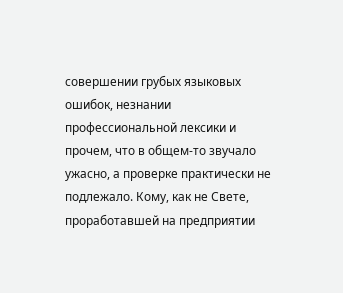совершении грубых языковых ошибок, незнании профессиональной лексики и прочем, что в общем-то звучало ужасно, а проверке практически не подлежало. Кому, как не Свете, проработавшей на предприятии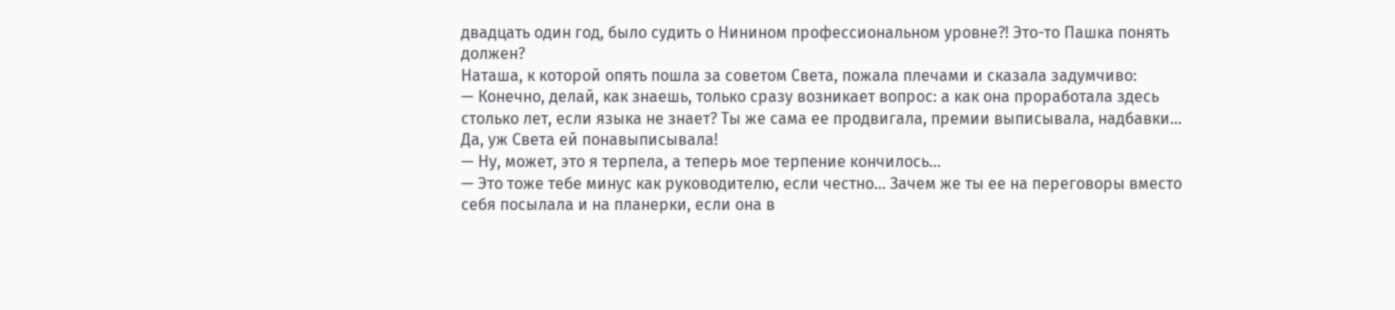двадцать один год, было судить о Нинином профессиональном уровне?! Это-то Пашка понять должен?
Наташа, к которой опять пошла за советом Света, пожала плечами и сказала задумчиво:
— Конечно, делай, как знаешь, только сразу возникает вопрос: а как она проработала здесь столько лет, если языка не знает? Ты же сама ее продвигала, премии выписывала, надбавки…
Да, уж Света ей понавыписывала!
— Ну, может, это я терпела, а теперь мое терпение кончилось…
— Это тоже тебе минус как руководителю, если честно… Зачем же ты ее на переговоры вместо себя посылала и на планерки, если она в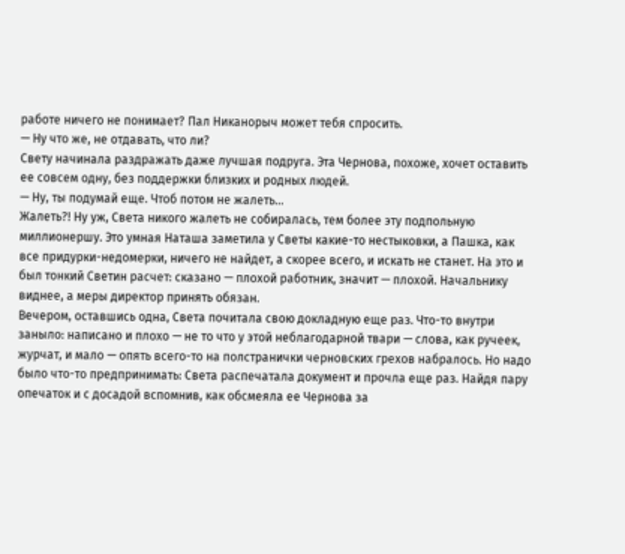работе ничего не понимает? Пал Никанорыч может тебя спросить.
— Ну что же, не отдавать, что ли?
Свету начинала раздражать даже лучшая подруга. Эта Чернова, похоже, хочет оставить ее совсем одну, без поддержки близких и родных людей.
— Ну, ты подумай еще. Чтоб потом не жалеть…
Жалеть?! Ну уж, Света никого жалеть не собиралась, тем более эту подпольную миллионершу. Это умная Наташа заметила у Светы какие-то нестыковки, а Пашка, как все придурки-недомерки, ничего не найдет, а скорее всего, и искать не станет. На это и был тонкий Светин расчет: сказано — плохой работник, значит — плохой. Начальнику виднее, а меры директор принять обязан.
Вечером, оставшись одна, Света почитала свою докладную еще раз. Что-то внутри заныло: написано и плохо — не то что у этой неблагодарной твари — слова, как ручеек, журчат, и мало — опять всего-то на полстранички черновских грехов набралось. Но надо было что-то предпринимать: Света распечатала документ и прочла еще раз. Найдя пару опечаток и с досадой вспомнив, как обсмеяла ее Чернова за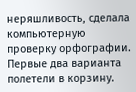неряшливость, сделала компьютерную проверку орфографии. Первые два варианта полетели в корзину.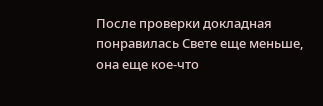После проверки докладная понравилась Свете еще меньше, она еще кое-что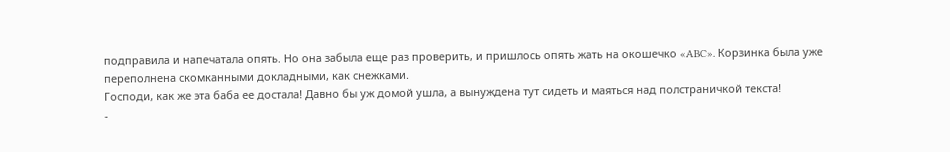подправила и напечатала опять. Но она забыла еще раз проверить, и пришлось опять жать на окошечко «ABC». Корзинка была уже переполнена скомканными докладными, как снежками.
Господи, как же эта баба ее достала! Давно бы уж домой ушла, а вынуждена тут сидеть и маяться над полстраничкой текста!
-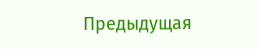Предыдущая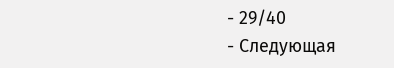- 29/40
- Следующая